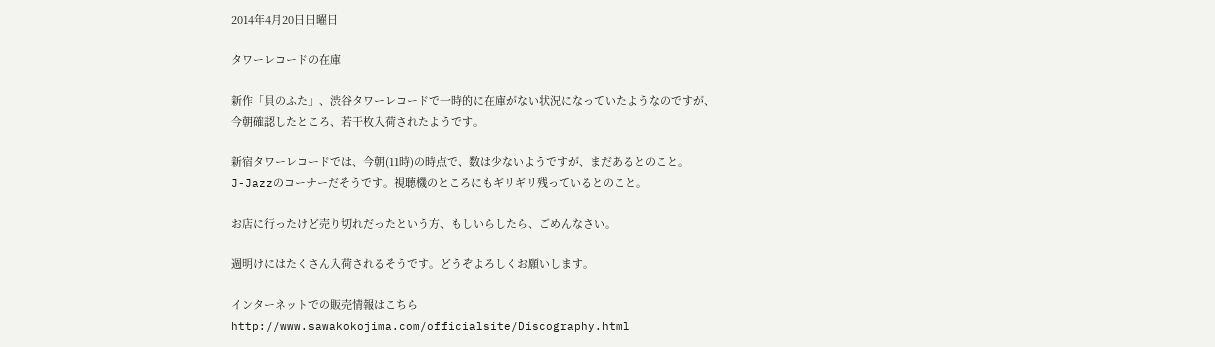2014年4月20日日曜日

タワーレコードの在庫

新作「貝のふた」、渋谷タワーレコードで一時的に在庫がない状況になっていたようなのですが、
今朝確認したところ、若干枚入荷されたようです。

新宿タワーレコードでは、今朝(11時)の時点で、数は少ないようですが、まだあるとのこと。
J-Jazzのコーナーだそうです。視聴機のところにもギリギリ残っているとのこと。

お店に行ったけど売り切れだったという方、もしいらしたら、ごめんなさい。

週明けにはたくさん入荷されるそうです。どうぞよろしくお願いします。

インターネットでの販売情報はこちら
http://www.sawakokojima.com/officialsite/Discography.html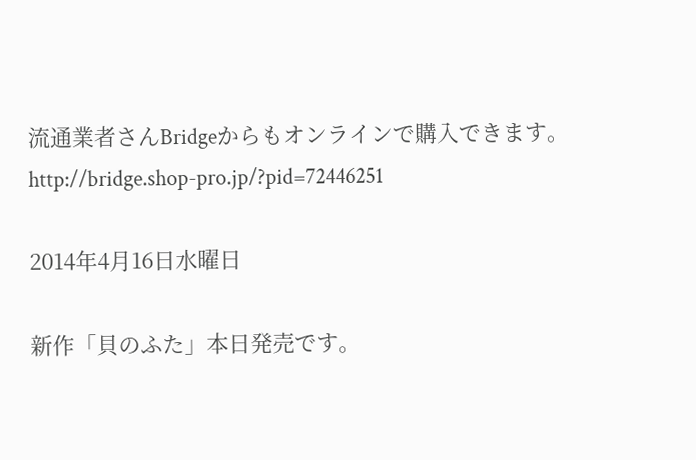流通業者さんBridgeからもオンラインで購入できます。
http://bridge.shop-pro.jp/?pid=72446251

2014年4月16日水曜日

新作「貝のふた」本日発売です。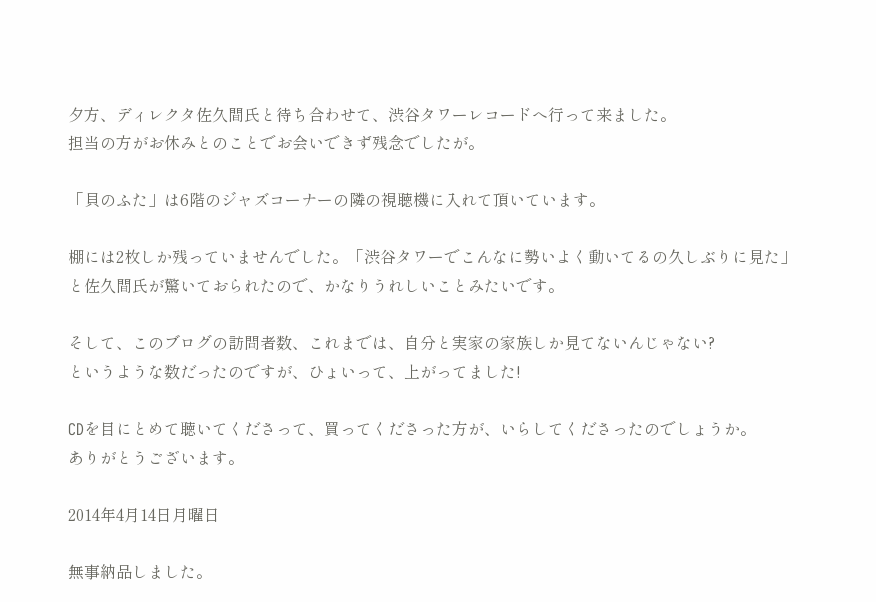夕方、ディレクタ佐久間氏と待ち合わせて、渋谷タワーレコードへ行って来ました。
担当の方がお休みとのことでお会いできず残念でしたが。

「貝のふた」は6階のジャズコーナーの隣の視聴機に入れて頂いています。

棚には2枚しか残っていませんでした。「渋谷タワーでこんなに勢いよく動いてるの久しぶりに見た」
と佐久間氏が驚いておられたので、かなりうれしいことみたいです。

そして、このブログの訪問者数、これまでは、自分と実家の家族しか見てないんじゃない?
というような数だったのですが、ひょいって、上がってました!

CDを目にとめて聴いてくださって、買ってくださった方が、いらしてくださったのでしょうか。
ありがとうございます。

2014年4月14日月曜日

無事納品しました。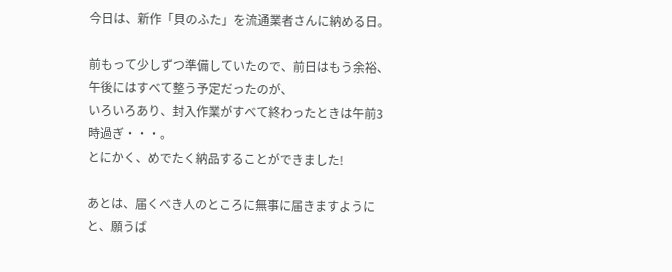今日は、新作「貝のふた」を流通業者さんに納める日。

前もって少しずつ準備していたので、前日はもう余裕、午後にはすべて整う予定だったのが、
いろいろあり、封入作業がすべて終わったときは午前3時過ぎ・・・。
とにかく、めでたく納品することができました!

あとは、届くべき人のところに無事に届きますようにと、願うば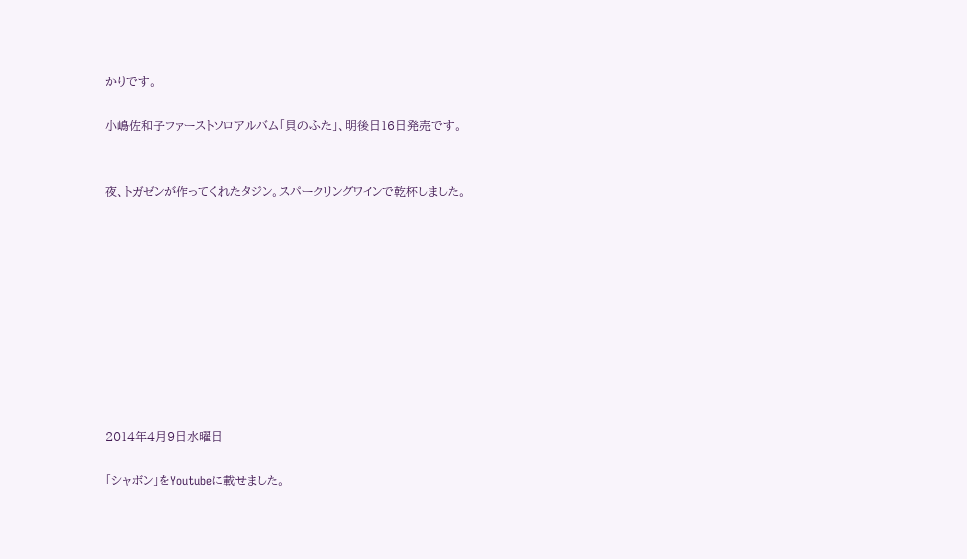かりです。

小嶋佐和子ファーストソロアルバム「貝のふた」、明後日16日発売です。


夜、トガゼンが作ってくれたタジン。スパークリングワインで乾杯しました。










2014年4月9日水曜日

「シャボン」をYoutubeに載せました。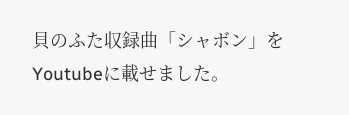貝のふた収録曲「シャボン」をYoutubeに載せました。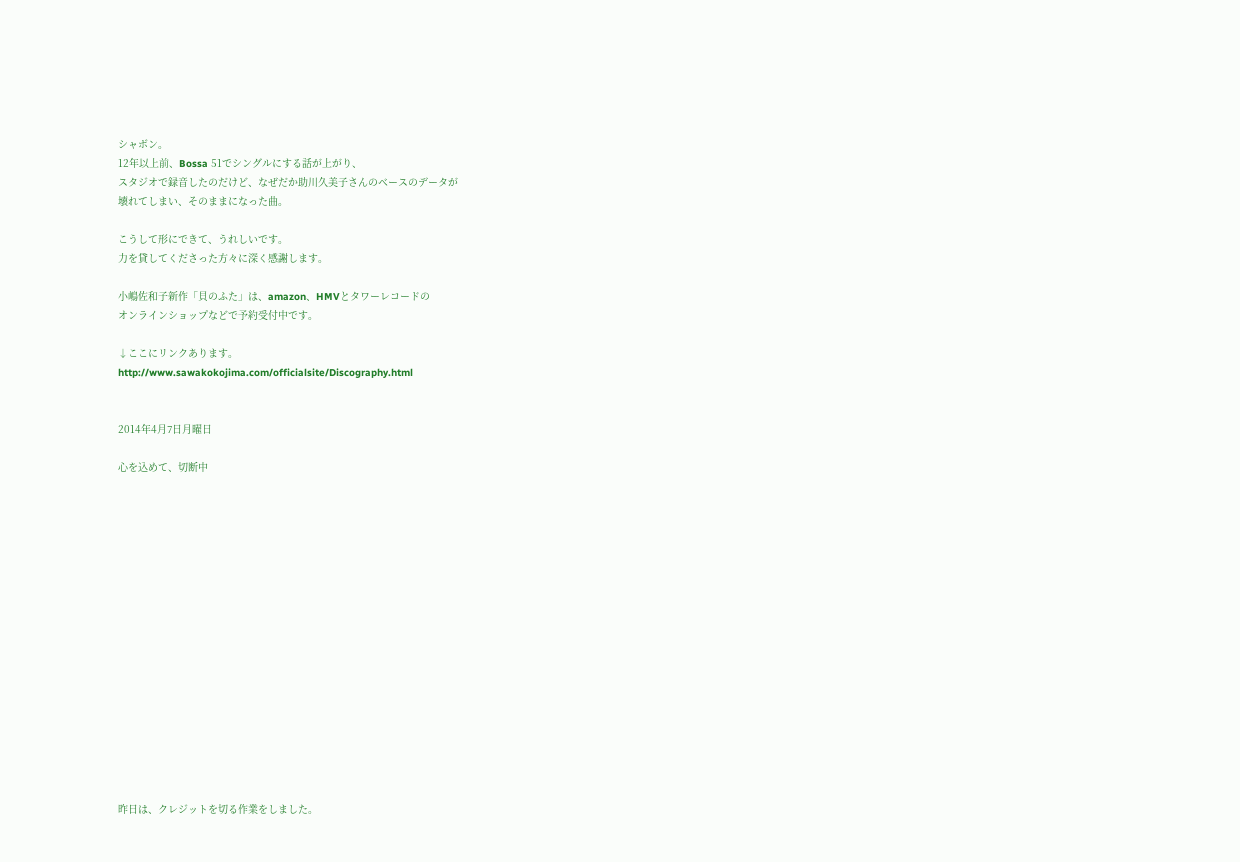シャボン。
12年以上前、Bossa 51でシングルにする話が上がり、
スタジオで録音したのだけど、なぜだか助川久美子さんのベースのデータが
壊れてしまい、そのままになった曲。

こうして形にできて、うれしいです。
力を貸してくださった方々に深く感謝します。

小嶋佐和子新作「貝のふた」は、amazon、HMVとタワーレコードの
オンラインショップなどで予約受付中です。

↓ここにリンクあります。
http://www.sawakokojima.com/officialsite/Discography.html


2014年4月7日月曜日

心を込めて、切断中

















昨日は、クレジットを切る作業をしました。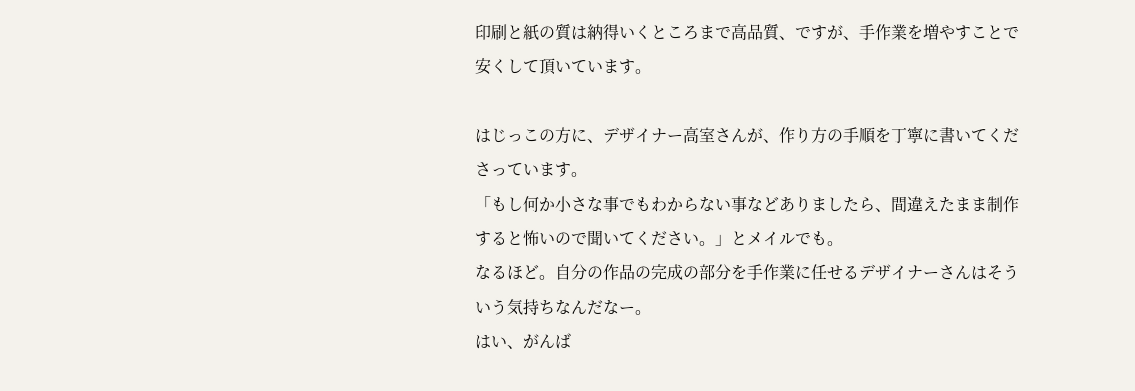印刷と紙の質は納得いくところまで高品質、ですが、手作業を増やすことで安くして頂いています。

はじっこの方に、デザイナー高室さんが、作り方の手順を丁寧に書いてくださっています。
「もし何か小さな事でもわからない事などありましたら、間違えたまま制作すると怖いので聞いてください。」とメイルでも。
なるほど。自分の作品の完成の部分を手作業に任せるデザイナーさんはそういう気持ちなんだなー。
はい、がんば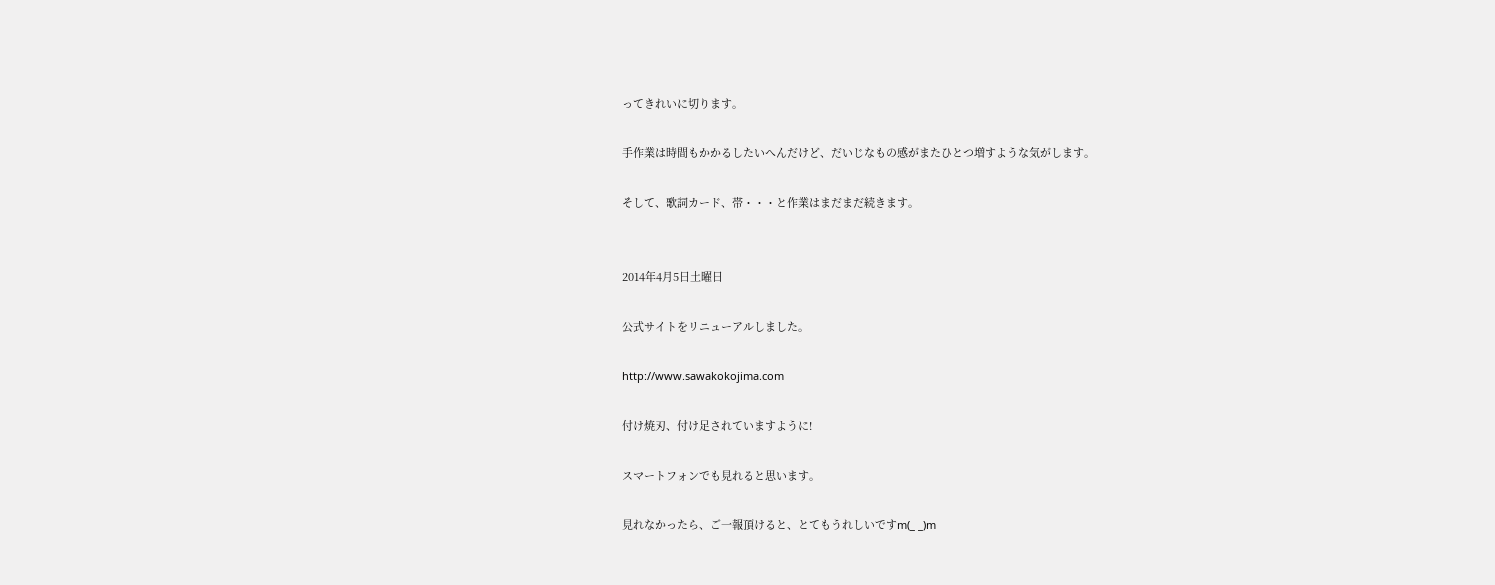ってきれいに切ります。

手作業は時間もかかるしたいへんだけど、だいじなもの感がまたひとつ増すような気がします。

そして、歌詞カード、帯・・・と作業はまだまだ続きます。


2014年4月5日土曜日

公式サイトをリニューアルしました。

http://www.sawakokojima.com

付け焼刃、付け足されていますように!

スマートフォンでも見れると思います。

見れなかったら、ご一報頂けると、とてもうれしいですm(_ _)m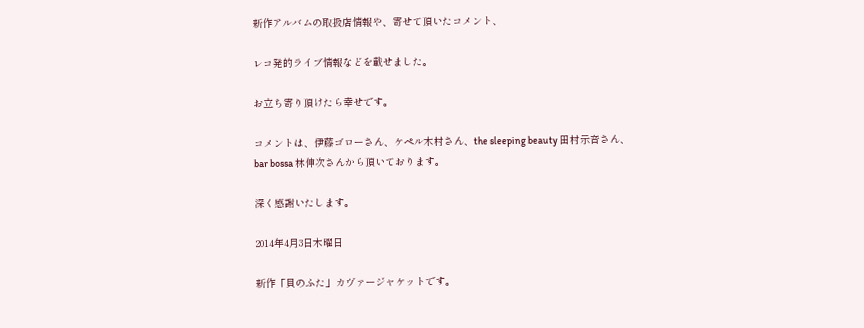新作アルバムの取扱店情報や、寄せて頂いたコメント、

レコ発的ライブ情報などを載せました。

お立ち寄り頂けたら幸せです。

コメントは、伊藤ゴローさん、ケペル木村さん、the sleeping beauty 田村示音さん、
bar bossa 林伸次さんから頂いております。

深く感謝いたします。

2014年4月3日木曜日

新作「貝のふた」カヴァージャケットです。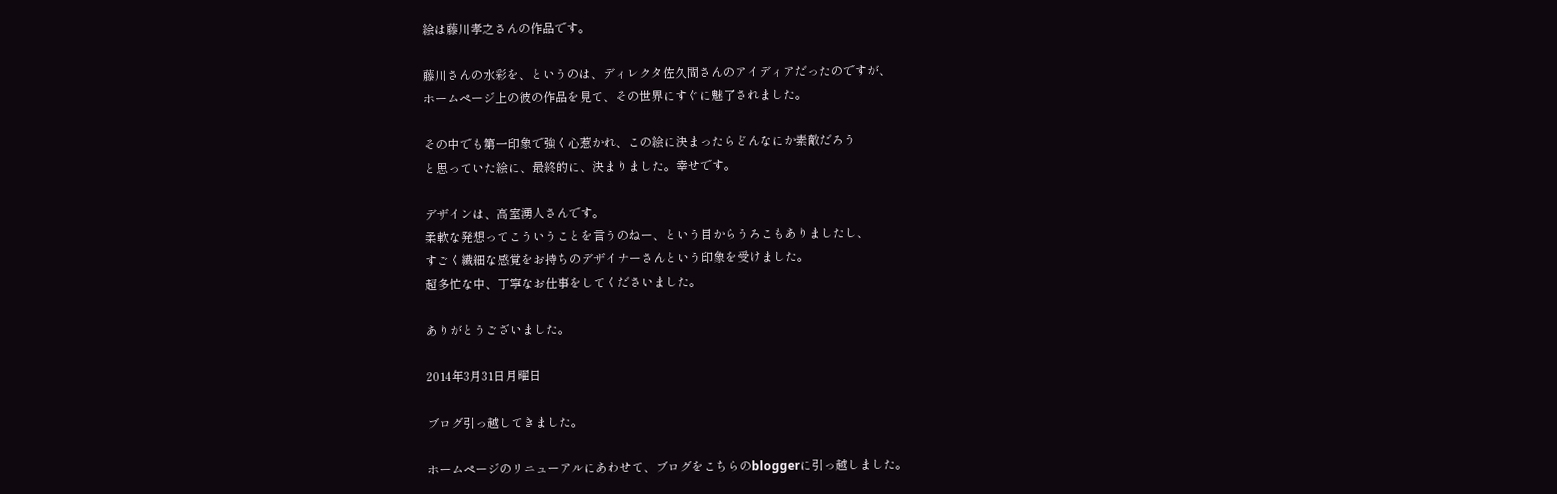絵は藤川孝之さんの作品です。

藤川さんの水彩を、というのは、ディレクタ佐久間さんのアイディアだったのですが、
ホームページ上の彼の作品を見て、その世界にすぐに魅了されました。

その中でも第一印象で強く心惹かれ、この絵に決まったらどんなにか素敵だろう
と思っていた絵に、最終的に、決まりました。幸せです。

デザインは、高室湧人さんです。
柔軟な発想ってこういうことを言うのねー、という目からうろこもありましたし、
すごく繊細な感覚をお持ちのデザイナーさんという印象を受けました。
超多忙な中、丁寧なお仕事をしてくださいました。

ありがとうございました。

2014年3月31日月曜日

ブログ引っ越してきました。

ホームページのリニューアルにあわせて、ブログをこちらのbloggerに引っ越しました。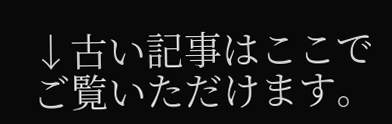↓古い記事はここでご覧いただけます。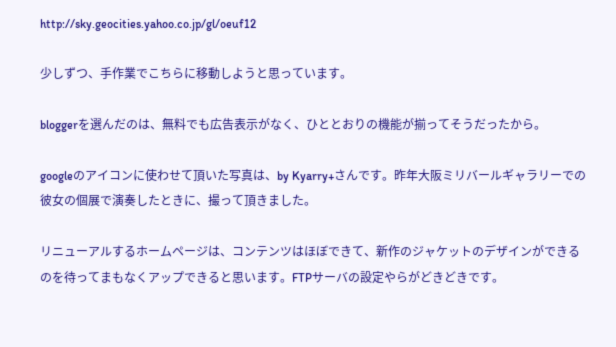http://sky.geocities.yahoo.co.jp/gl/oeuf12

少しずつ、手作業でこちらに移動しようと思っています。

bloggerを選んだのは、無料でも広告表示がなく、ひととおりの機能が揃ってそうだったから。

googleのアイコンに使わせて頂いた写真は、by Kyarry+さんです。昨年大阪ミリバールギャラリーでの彼女の個展で演奏したときに、撮って頂きました。

リニューアルするホームページは、コンテンツはほぼできて、新作のジャケットのデザインができるのを待ってまもなくアップできると思います。FTPサーバの設定やらがどきどきです。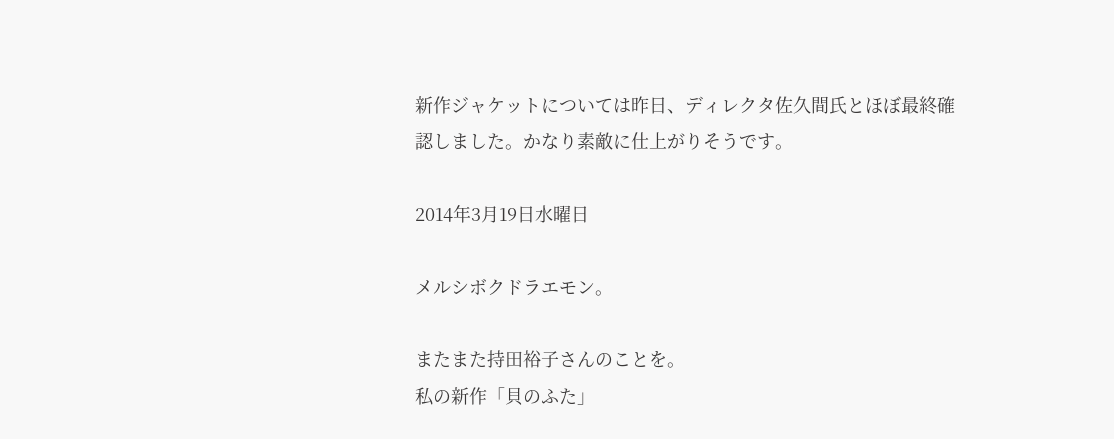新作ジャケットについては昨日、ディレクタ佐久間氏とほぼ最終確認しました。かなり素敵に仕上がりそうです。

2014年3月19日水曜日

メルシボクドラエモン。

またまた持田裕子さんのことを。
私の新作「貝のふた」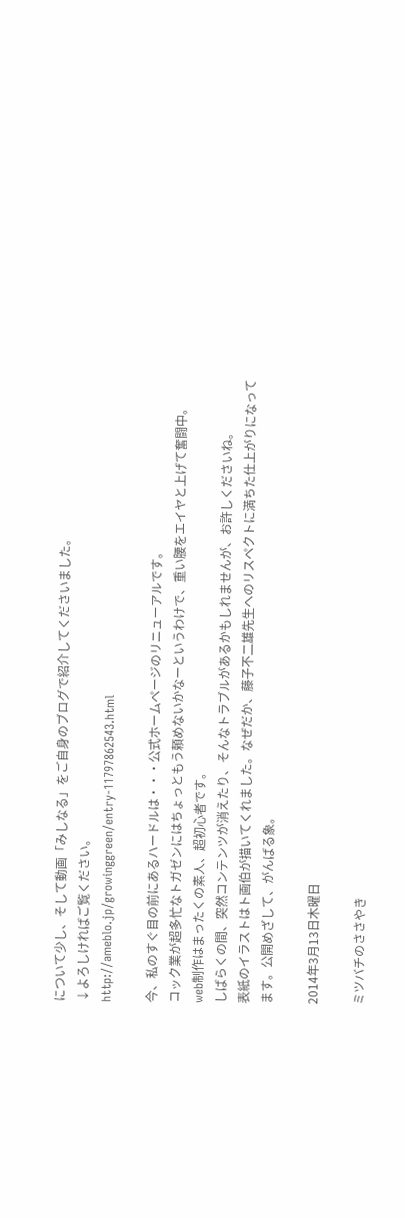について少し、そして動画「みしなる」をご自身のブログで紹介してくださいました。
↓よろしければご覧ください。
http://ameblo.jp/growinggreen/entry-11797862543.html

今、私のすぐ目の前にあるハードルは・・・公式ホームページのリニューアルです。
コック業が超多忙なトガゼンにはちょっともう頼めないかなーというわけで、重い腰をエイヤと上げて奮闘中。
web制作はまったくの素人、超初心者です。
しばらくの間、突然コンテンツが消えたり、そんなトラブルがあるかもしれませんが、お許しくださいね。
表紙のイラストはト画伯が描いてくれました。なぜだか、藤子不二雄先生へのリスペクトに満ちた仕上がりになってます。公開めざして、がんばる象。

2014年3月13日木曜日

ミツバチのささやき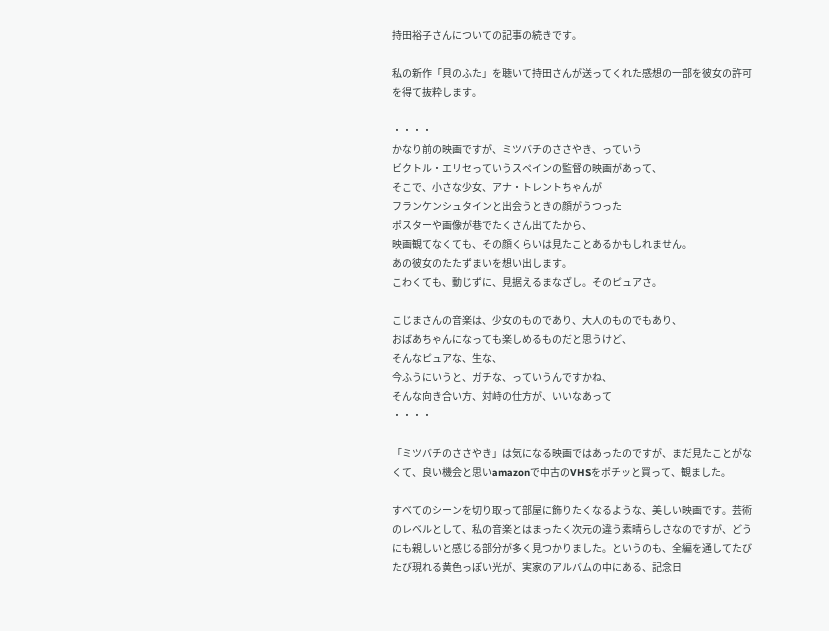持田裕子さんについての記事の続きです。

私の新作「貝のふた」を聴いて持田さんが送ってくれた感想の一部を彼女の許可を得て抜粋します。

・・・・
かなり前の映画ですが、ミツバチのささやき、っていう
ビクトル・エリセっていうスペインの監督の映画があって、
そこで、小さな少女、アナ・トレントちゃんが
フランケンシュタインと出会うときの顔がうつった
ポスターや画像が巷でたくさん出てたから、
映画観てなくても、その顔くらいは見たことあるかもしれません。
あの彼女のたたずまいを想い出します。
こわくても、動じずに、見据えるまなざし。そのピュアさ。

こじまさんの音楽は、少女のものであり、大人のものでもあり、
おばあちゃんになっても楽しめるものだと思うけど、
そんなピュアな、生な、
今ふうにいうと、ガチな、っていうんですかね、
そんな向き合い方、対峙の仕方が、いいなあって
・・・・

「ミツバチのささやき」は気になる映画ではあったのですが、まだ見たことがなくて、良い機会と思いamazonで中古のVHSをポチッと買って、観ました。

すべてのシーンを切り取って部屋に飾りたくなるような、美しい映画です。芸術のレベルとして、私の音楽とはまったく次元の違う素晴らしさなのですが、どうにも親しいと感じる部分が多く見つかりました。というのも、全編を通してたびたび現れる黄色っぽい光が、実家のアルバムの中にある、記念日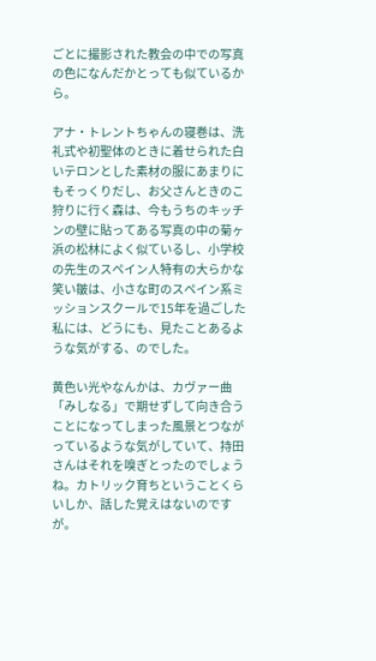ごとに撮影された教会の中での写真の色になんだかとっても似ているから。

アナ・トレントちゃんの寝巻は、洗礼式や初聖体のときに着せられた白いテロンとした素材の服にあまりにもそっくりだし、お父さんときのこ狩りに行く森は、今もうちのキッチンの壁に貼ってある写真の中の菊ヶ浜の松林によく似ているし、小学校の先生のスペイン人特有の大らかな笑い皺は、小さな町のスペイン系ミッションスクールで15年を過ごした私には、どうにも、見たことあるような気がする、のでした。

黄色い光やなんかは、カヴァー曲「みしなる」で期せずして向き合うことになってしまった風景とつながっているような気がしていて、持田さんはそれを嗅ぎとったのでしょうね。カトリック育ちということくらいしか、話した覚えはないのですが。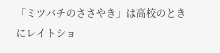「ミツバチのささやき」は高校のときにレイトショ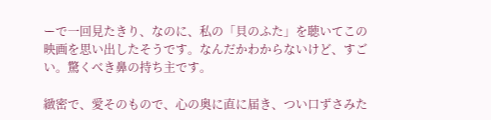ーで一回見たきり、なのに、私の「貝のふた」を聴いてこの映画を思い出したそうです。なんだかわからないけど、すごい。驚くべき鼻の持ち主です。

緻密で、愛そのもので、心の奥に直に届き、つい口ずさみた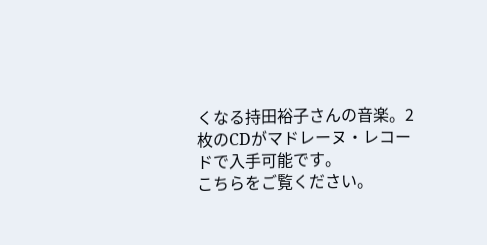くなる持田裕子さんの音楽。2枚のCDがマドレーヌ・レコードで入手可能です。
こちらをご覧ください。